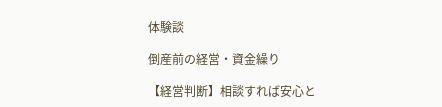体験談

倒産前の経営・資金繰り

【経営判断】相談すれば安心と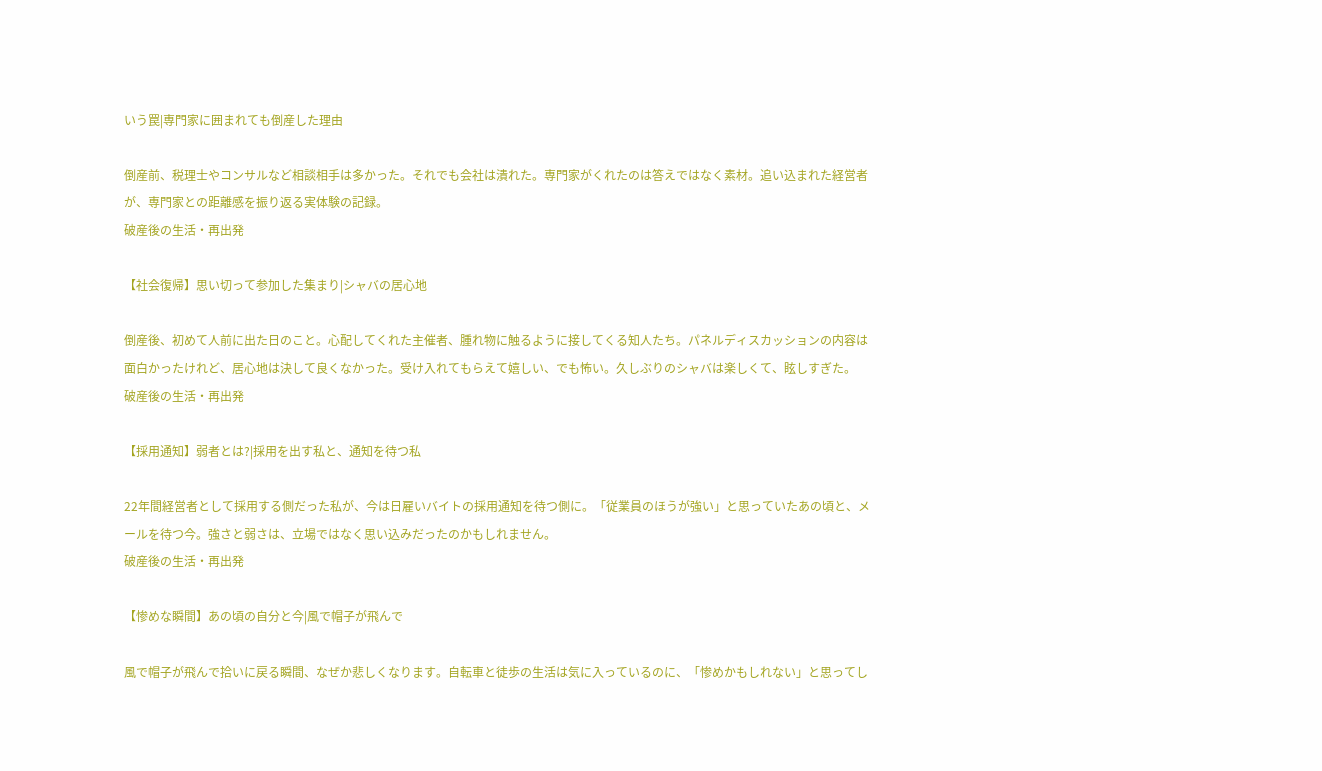いう罠|専門家に囲まれても倒産した理由

倒産前、税理士やコンサルなど相談相手は多かった。それでも会社は潰れた。専門家がくれたのは答えではなく素材。追い込まれた経営者が、専門家との距離感を振り返る実体験の記録。
破産後の生活・再出発

【社会復帰】思い切って参加した集まり|シャバの居心地

倒産後、初めて人前に出た日のこと。心配してくれた主催者、腫れ物に触るように接してくる知人たち。パネルディスカッションの内容は面白かったけれど、居心地は決して良くなかった。受け入れてもらえて嬉しい、でも怖い。久しぶりのシャバは楽しくて、眩しすぎた。
破産後の生活・再出発

【採用通知】弱者とは?|採用を出す私と、通知を待つ私

22年間経営者として採用する側だった私が、今は日雇いバイトの採用通知を待つ側に。「従業員のほうが強い」と思っていたあの頃と、メールを待つ今。強さと弱さは、立場ではなく思い込みだったのかもしれません。
破産後の生活・再出発

【惨めな瞬間】あの頃の自分と今|風で帽子が飛んで

風で帽子が飛んで拾いに戻る瞬間、なぜか悲しくなります。自転車と徒歩の生活は気に入っているのに、「惨めかもしれない」と思ってし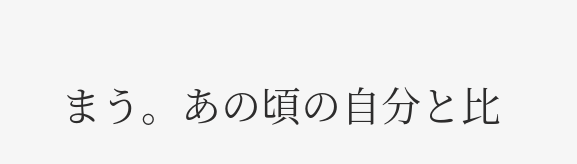まう。あの頃の自分と比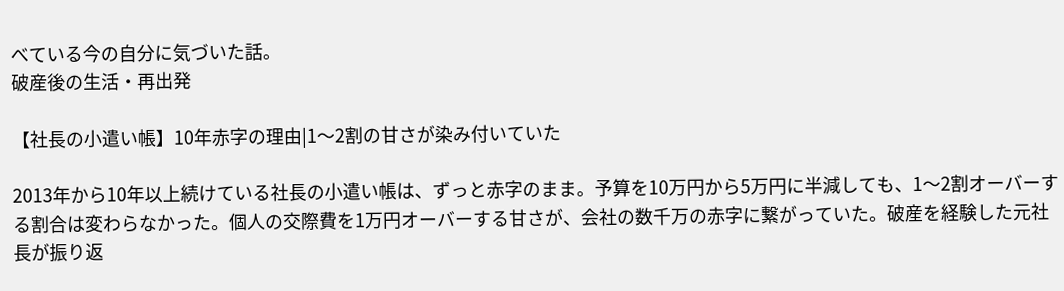べている今の自分に気づいた話。
破産後の生活・再出発

【社長の小遣い帳】10年赤字の理由|1〜2割の甘さが染み付いていた

2013年から10年以上続けている社長の小遣い帳は、ずっと赤字のまま。予算を10万円から5万円に半減しても、1〜2割オーバーする割合は変わらなかった。個人の交際費を1万円オーバーする甘さが、会社の数千万の赤字に繋がっていた。破産を経験した元社長が振り返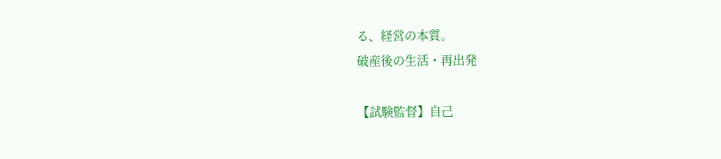る、経営の本質。
破産後の生活・再出発

【試験監督】自己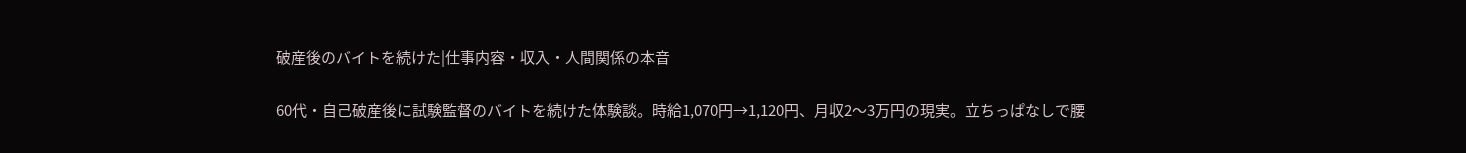破産後のバイトを続けた|仕事内容・収入・人間関係の本音

60代・自己破産後に試験監督のバイトを続けた体験談。時給1,070円→1,120円、月収2〜3万円の現実。立ちっぱなしで腰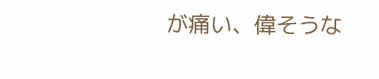が痛い、偉そうな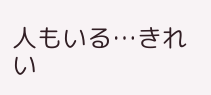人もいる…きれい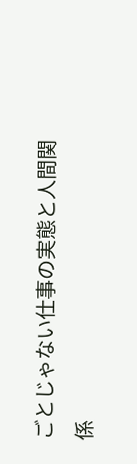ごとじゃない仕事の実態と人間関係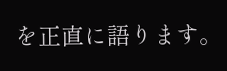を正直に語ります。